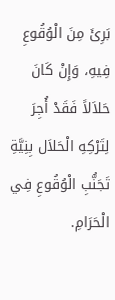بَرِئَ مِنَ الْوُقُوعِ فِيهِ، وَإِنْ كَانَ حَلاَلاً فَقَدْ أُجِرَ لِتَرْكِهِ الْحَلاَل بِنِيَّةِ تَجَنُّبِ الْوُقُوعِ فِي الْحَرَامِ.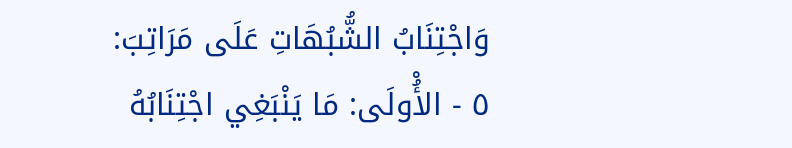وَاجْتِنَابُ الشُّبُهَاتِ عَلَى مَرَاتِبَ:
٥ - الأُْولَى: مَا يَنْبَغِي اجْتِنَابُهُ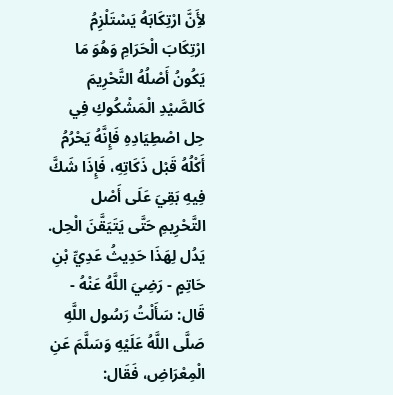لأَِنَّ ارْتِكَابَهُ يَسْتَلْزِمُ ارْتِكَابَ الْحَرَامِ وَهُوَ مَا يَكُونُ أَصْلُهُ التَّحْرِيمَ كَالصَّيْدِ الْمَشْكُوكِ فِي حِل اصْطِيَادِهِ فَإِنَّهُ يَحْرُمُ أَكْلُهُ قَبْل ذَكَاتِهِ، فَإِذَا شَكَّ فِيهِ بَقِيَ عَلَى أَصْل التَّحْرِيمِ حَتَّى يَتَيَقَّنَ الْحِل.
يَدُل لِهَذَا حَدِيثُ عَدِيِّ بْنِ حَاتِمٍ - رَضِيَ اللَّهُ عَنْهُ - قَال: سَأَلْتُ رَسُول اللَّهِ صَلَّى اللَّهُ عَلَيْهِ وَسَلَّمَ عَنِ الْمِعْرَاضِ، فَقَال: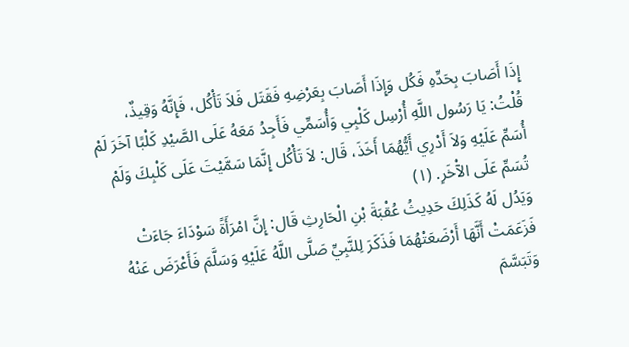إِذَا أَصَابَ بِحَدِّهِ فَكُل وَإِذَا أَصَابَ بِعَرْضِهِ فَقَتَل فَلاَ تَأْكُل، فَإِنَّهُ وَقِيذٌ، قُلْتُ: يَا رَسُول اللَّهِ أُرْسِل كَلْبِي وَأُسَمِّي فَأَجِدُ مَعَهُ عَلَى الصَّيْدِ كَلْبًا آخَرَ لَمْ أُسَمِّ عَلَيْهِ وَلاَ أَدْرِي أَيُّهُمَا أَخَذَ، قَال: لاَ تَأْكُل إِنَّمَا سَمَّيْتَ عَلَى كَلْبِكَ وَلَمْ تُسَمِّ عَلَى الآْخَرِ. (١)
وَيَدُل لَهُ كَذَلِكَ حَدِيثُ عُقْبَةَ بْنِ الْحَارِثِ قَال: إِنَّ امْرَأَةً سَوْدَاءَ جَاءَتْ فَزَعَمَتْ أَنَّهَا أَرْضَعَتْهُمَا فَذَكَرَ لِلنَّبِيِّ صَلَّى اللَّهُ عَلَيْهِ وَسَلَّمَ فَأَعْرَضَ عَنْهُ وَتَبَسَّمَ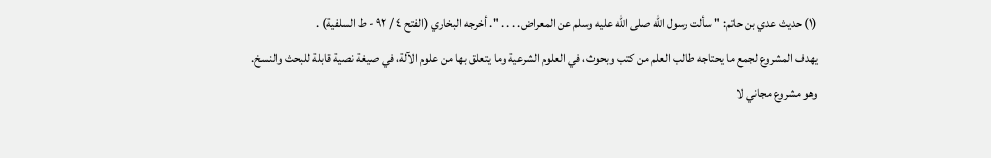(١) حديث عدي بن حاتم: " سألت رسول الله صلى الله عليه وسلم عن المعراض. . . . ". أخرجه البخاري (الفتح ٤ / ٩٢ - ط السلفية) .
يهدف المشروع لجمع ما يحتاجه طالب العلم من كتب وبحوث، في العلوم الشرعية وما يتعلق بها من علوم الآلة، في صيغة نصية قابلة للبحث والنسخ.
وهو مشروع مجاني لا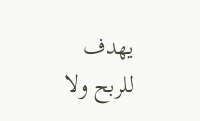يهدف للربح ولا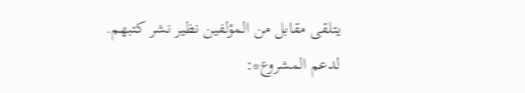يتلقى مقابل من المؤلفين نظير نشر كتبهم.
لدعم المشروع*: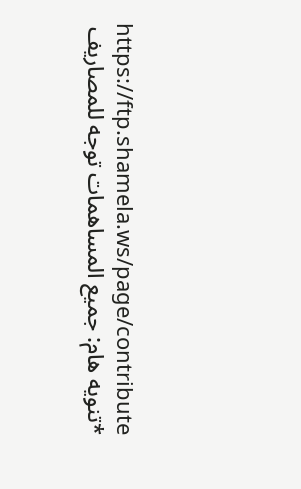https://ftp.shamela.ws/page/contribute
*تنويه هام: جميع المساهمات توجه للمصاريف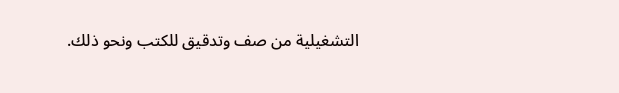التشغيلية من صف وتدقيق للكتب ونحو ذلك.